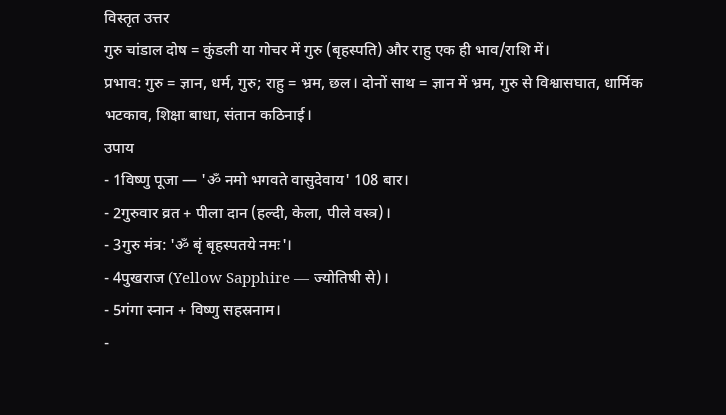विस्तृत उत्तर
गुरु चांडाल दोष = कुंडली या गोचर में गुरु (बृहस्पति) और राहु एक ही भाव/राशि में।
प्रभाव: गुरु = ज्ञान, धर्म, गुरु; राहु = भ्रम, छल। दोनों साथ = ज्ञान में भ्रम, गुरु से विश्वासघात, धार्मिक भटकाव, शिक्षा बाधा, संतान कठिनाई।
उपाय
- 1विष्णु पूजा — 'ॐ नमो भगवते वासुदेवाय' 108 बार।
- 2गुरुवार व्रत + पीला दान (हल्दी, केला, पीले वस्त्र)।
- 3गुरु मंत्र: 'ॐ बृं बृहस्पतये नमः'।
- 4पुखराज (Yellow Sapphire — ज्योतिषी से)।
- 5गंगा स्नान + विष्णु सहस्रनाम।
-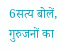6सत्य बोलें, गुरुजनों का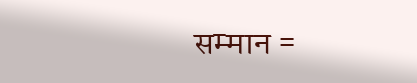सम्मान =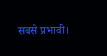सबसे प्रभावी।